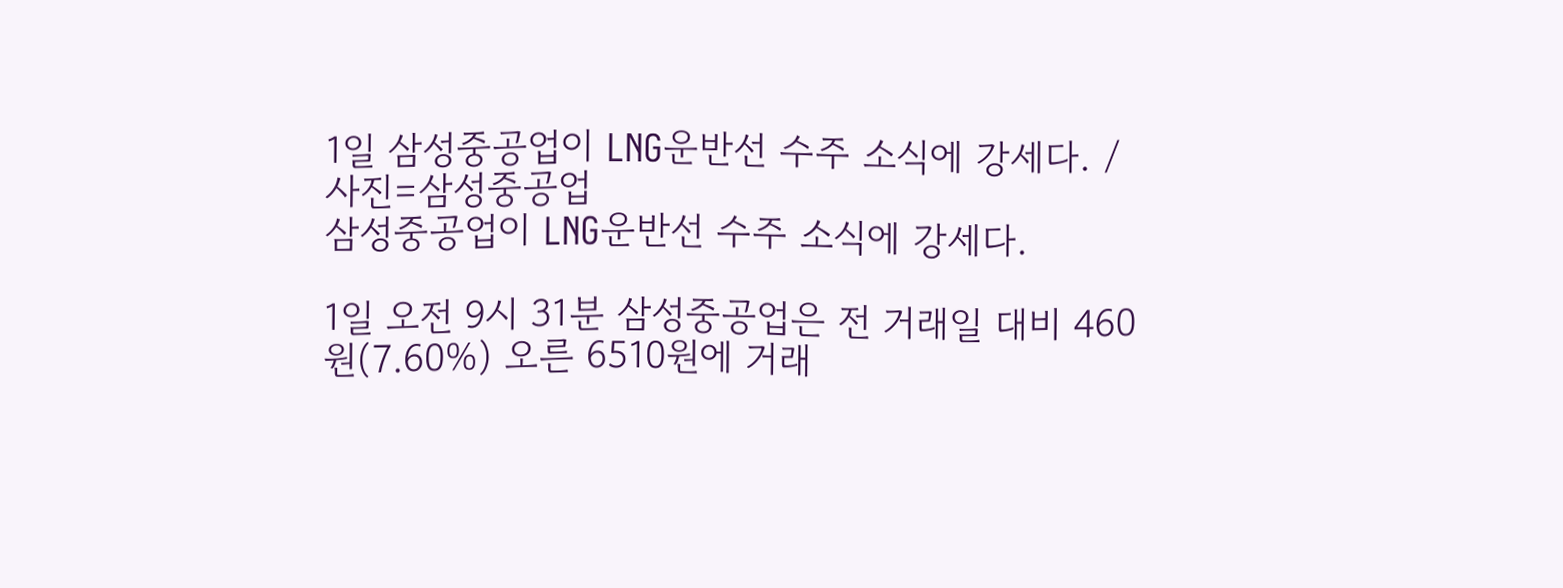1일 삼성중공업이 LNG운반선 수주 소식에 강세다. /사진=삼성중공업
삼성중공업이 LNG운반선 수주 소식에 강세다.

1일 오전 9시 31분 삼성중공업은 전 거래일 대비 460원(7.60%) 오른 6510원에 거래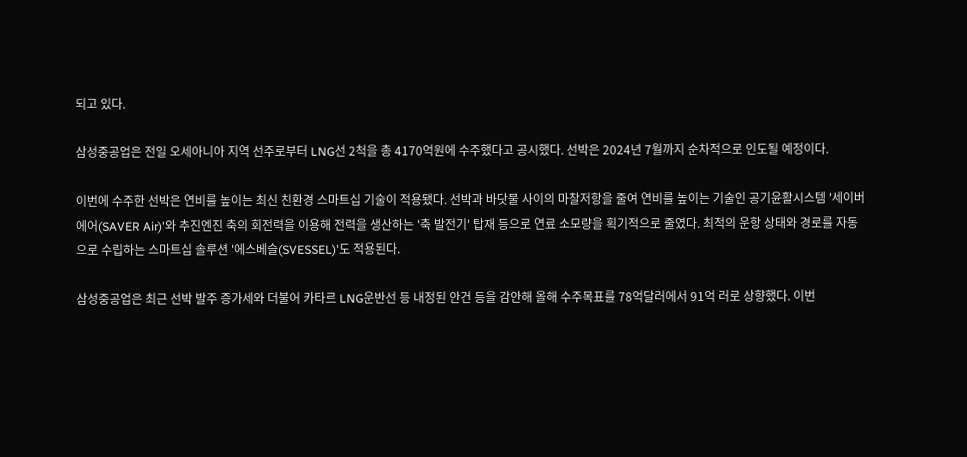되고 있다.

삼성중공업은 전일 오세아니아 지역 선주로부터 LNG선 2척을 총 4170억원에 수주했다고 공시했다. 선박은 2024년 7월까지 순차적으로 인도될 예정이다.

이번에 수주한 선박은 연비를 높이는 최신 친환경 스마트십 기술이 적용됐다. 선박과 바닷물 사이의 마찰저항을 줄여 연비를 높이는 기술인 공기윤활시스템 '세이버 에어(SAVER Air)'와 추진엔진 축의 회전력을 이용해 전력을 생산하는 '축 발전기' 탑재 등으로 연료 소모량을 획기적으로 줄였다. 최적의 운항 상태와 경로를 자동으로 수립하는 스마트십 솔루션 '에스베슬(SVESSEL)'도 적용된다.

삼성중공업은 최근 선박 발주 증가세와 더불어 카타르 LNG운반선 등 내정된 안건 등을 감안해 올해 수주목표를 78억달러에서 91억 러로 상향했다. 이번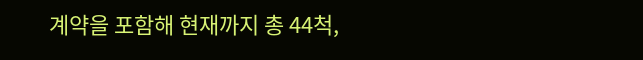계약을 포함해 현재까지 총 44척,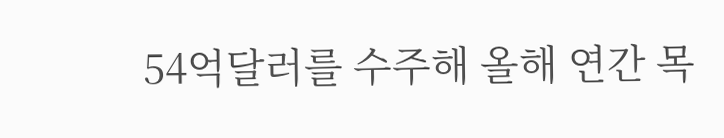54억달러를 수주해 올해 연간 목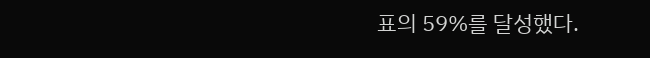표의 59%를 달성했다.